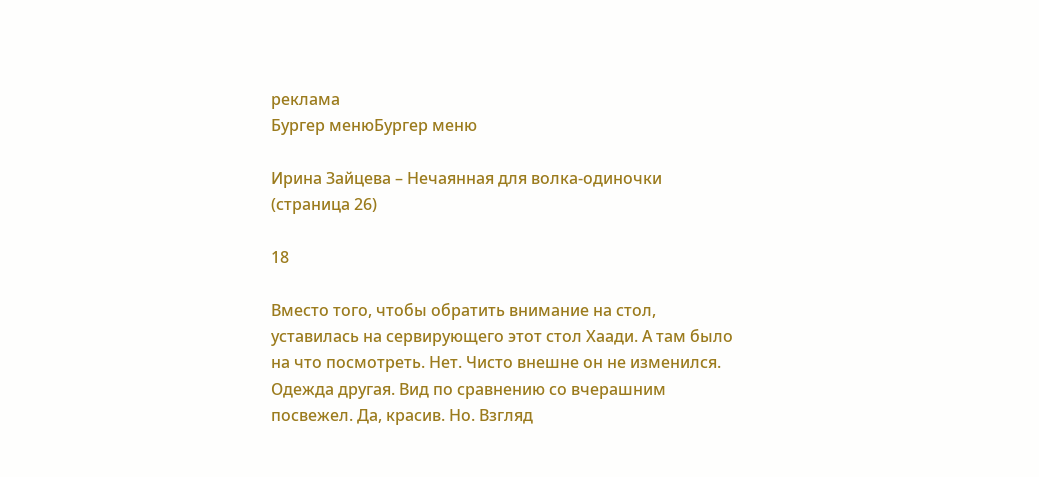реклама
Бургер менюБургер меню

Ирина Зайцева – Нечаянная для волка-одиночки (страница 26)

18

Вместо того, чтобы обратить внимание на стол, уставилась на сервирующего этот стол Хаади. А там было на что посмотреть. Нет. Чисто внешне он не изменился. Одежда другая. Вид по сравнению со вчерашним посвежел. Да, красив. Но. Взгляд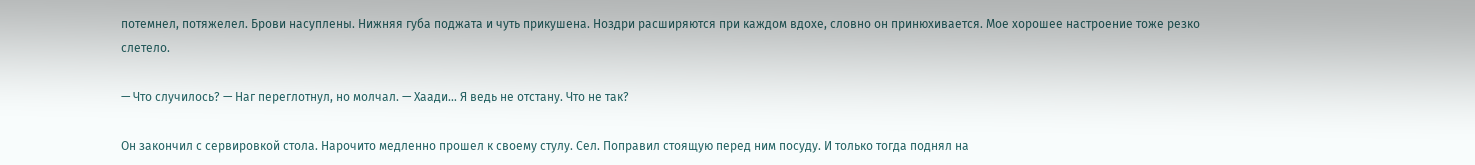потемнел, потяжелел. Брови насуплены. Нижняя губа поджата и чуть прикушена. Ноздри расширяются при каждом вдохе, словно он принюхивается. Мое хорошее настроение тоже резко слетело.

— Что случилось? — Наг переглотнул, но молчал. — Хаади… Я ведь не отстану. Что не так?

Он закончил с сервировкой стола. Нарочито медленно прошел к своему стулу. Сел. Поправил стоящую перед ним посуду. И только тогда поднял на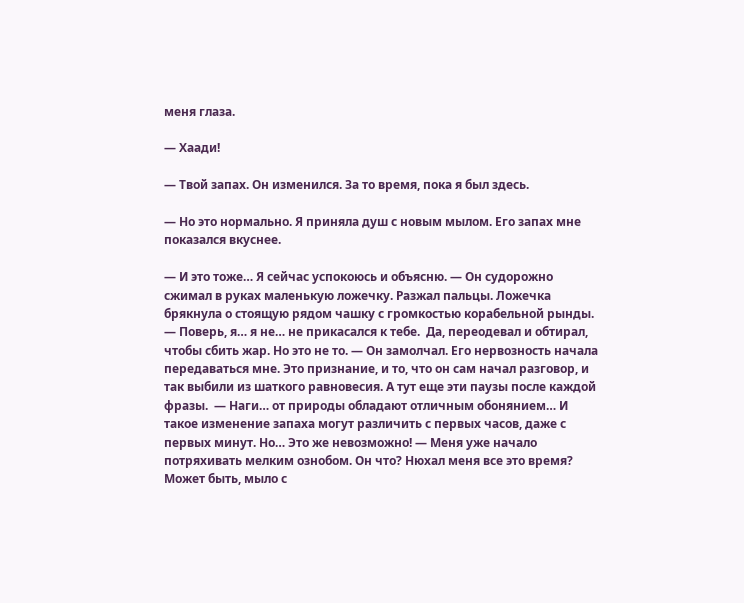меня глаза.

— Хаади!

— Твой запах. Он изменился. За то время, пока я был здесь.

— Но это нормально. Я приняла душ с новым мылом. Его запах мне показался вкуснее.

— И это тоже… Я сейчас успокоюсь и объясню. — Он судорожно сжимал в руках маленькую ложечку. Разжал пальцы. Ложечка брякнула о стоящую рядом чашку с громкостью корабельной рынды. — Поверь, я… я не… не прикасался к тебе.  Да, переодевал и обтирал, чтобы сбить жар. Но это не то. — Он замолчал. Его нервозность начала передаваться мне. Это признание, и то, что он сам начал разговор, и так выбили из шаткого равновесия. А тут еще эти паузы после каждой фразы.  — Наги… от природы обладают отличным обонянием… И такое изменение запаха могут различить с первых часов, даже с первых минут. Но… Это же невозможно! — Меня уже начало потряхивать мелким ознобом. Он что? Нюхал меня все это время? Может быть, мыло с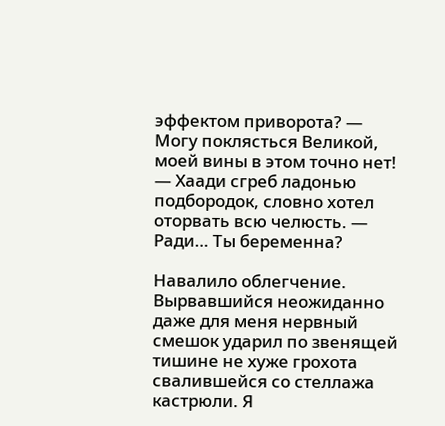эффектом приворота? — Могу поклясться Великой, моей вины в этом точно нет! — Хаади сгреб ладонью подбородок, словно хотел оторвать всю челюсть. — Ради… Ты беременна?

Навалило облегчение. Вырвавшийся неожиданно даже для меня нервный смешок ударил по звенящей тишине не хуже грохота свалившейся со стеллажа кастрюли. Я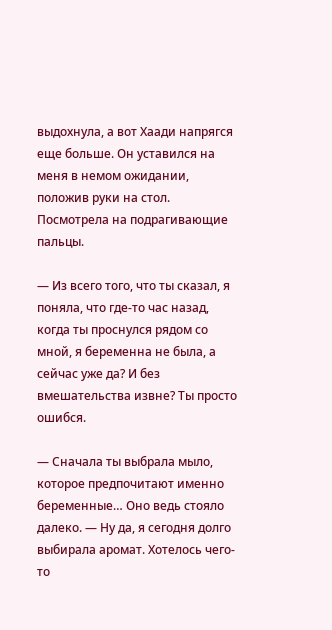выдохнула, а вот Хаади напрягся еще больше. Он уставился на меня в немом ожидании, положив руки на стол. Посмотрела на подрагивающие пальцы.

— Из всего того, что ты сказал, я поняла, что где-то час назад, когда ты проснулся рядом со мной, я беременна не была, а сейчас уже да? И без вмешательства извне? Ты просто ошибся.

— Сначала ты выбрала мыло, которое предпочитают именно беременные… Оно ведь стояло далеко. — Ну да, я сегодня долго выбирала аромат. Хотелось чего-то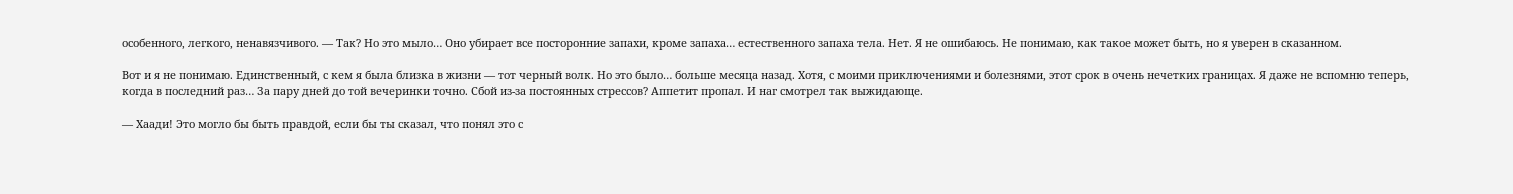особенного, легкого, ненавязчивого. — Так? Но это мыло… Оно убирает все посторонние запахи, кроме запаха… естественного запаха тела. Нет. Я не ошибаюсь. Не понимаю, как такое может быть, но я уверен в сказанном.

Вот и я не понимаю. Единственный, с кем я была близка в жизни — тот черный волк. Но это было… больше месяца назад. Хотя, с моими приключениями и болезнями, этот срок в очень нечетких границах. Я даже не вспомню теперь, когда в последний раз… За пару дней до той вечеринки точно. Сбой из-за постоянных стрессов? Аппетит пропал. И наг смотрел так выжидающе.

— Хаади! Это могло бы быть правдой, если бы ты сказал, что понял это с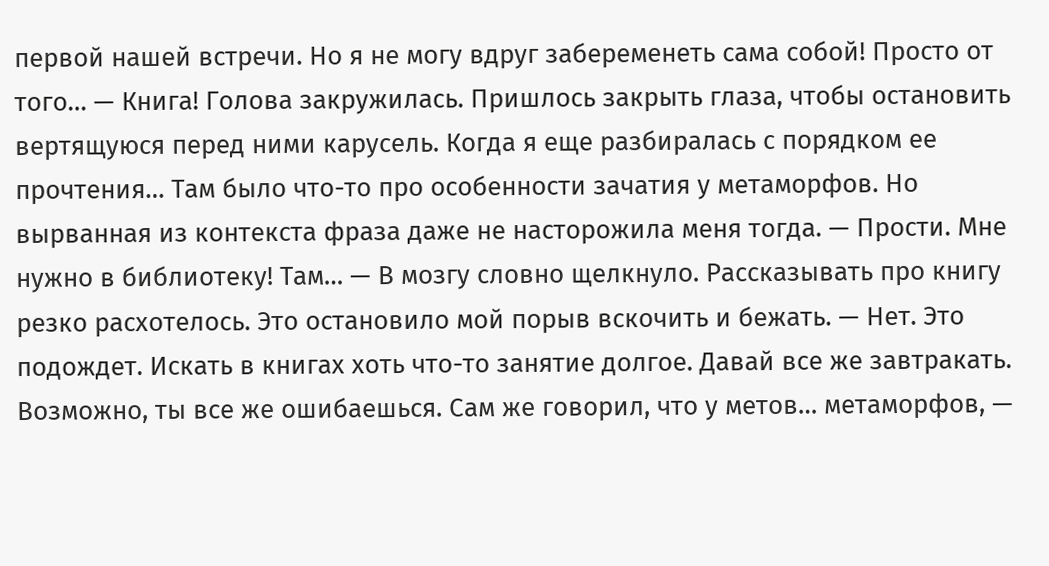первой нашей встречи. Но я не могу вдруг забеременеть сама собой! Просто от того… — Книга! Голова закружилась. Пришлось закрыть глаза, чтобы остановить вертящуюся перед ними карусель. Когда я еще разбиралась с порядком ее прочтения… Там было что-то про особенности зачатия у метаморфов. Но вырванная из контекста фраза даже не насторожила меня тогда. — Прости. Мне нужно в библиотеку! Там… — В мозгу словно щелкнуло. Рассказывать про книгу резко расхотелось. Это остановило мой порыв вскочить и бежать. — Нет. Это подождет. Искать в книгах хоть что-то занятие долгое. Давай все же завтракать. Возможно, ты все же ошибаешься. Сам же говорил, что у метов… метаморфов, —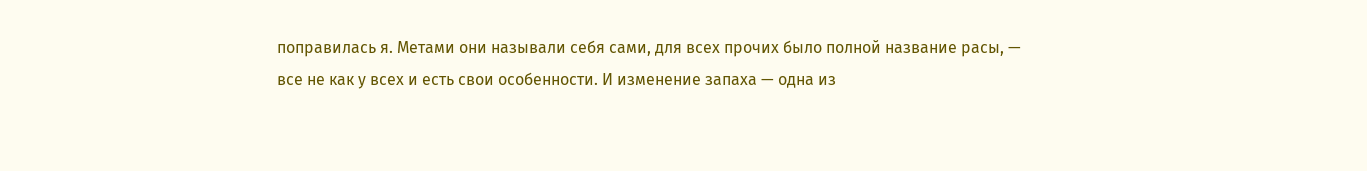поправилась я. Метами они называли себя сами, для всех прочих было полной название расы, — все не как у всех и есть свои особенности. И изменение запаха — одна из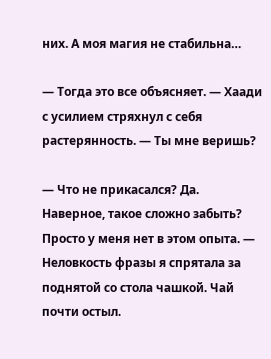них. А моя магия не стабильна…

— Тогда это все объясняет. — Хаади с усилием стряхнул с себя растерянность. — Ты мне веришь?

— Что не прикасался? Да. Наверное, такое сложно забыть? Просто у меня нет в этом опыта. — Неловкость фразы я спрятала за поднятой со стола чашкой. Чай почти остыл.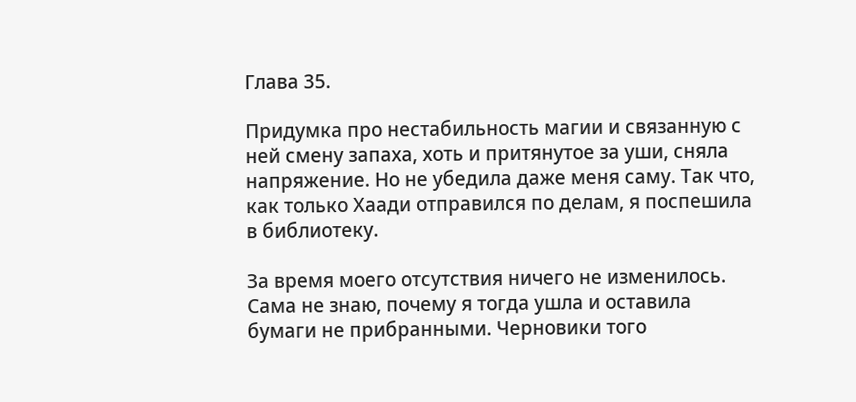Глава 35.

Придумка про нестабильность магии и связанную с ней смену запаха, хоть и притянутое за уши, сняла напряжение. Но не убедила даже меня саму. Так что, как только Хаади отправился по делам, я поспешила в библиотеку.

За время моего отсутствия ничего не изменилось. Сама не знаю, почему я тогда ушла и оставила бумаги не прибранными. Черновики того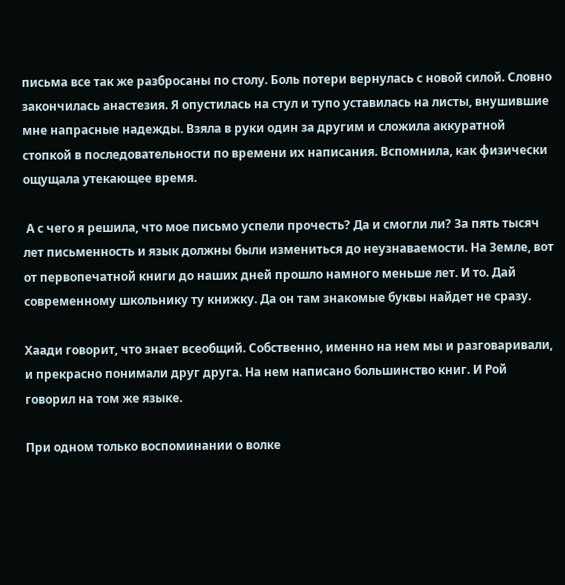письма все так же разбросаны по столу. Боль потери вернулась с новой силой. Словно закончилась анастезия. Я опустилась на стул и тупо уставилась на листы, внушившие мне напрасные надежды. Взяла в руки один за другим и сложила аккуратной стопкой в последовательности по времени их написания. Вспомнила, как физически ощущала утекающее время.

 А с чего я решила, что мое письмо успели прочесть? Да и смогли ли? За пять тысяч лет письменность и язык должны были измениться до неузнаваемости. На Земле, вот от первопечатной книги до наших дней прошло намного меньше лет. И то. Дай современному школьнику ту книжку. Да он там знакомые буквы найдет не сразу.

Хаади говорит, что знает всеобщий. Собственно, именно на нем мы и разговаривали, и прекрасно понимали друг друга. На нем написано большинство книг. И Рой говорил на том же языке.

При одном только воспоминании о волке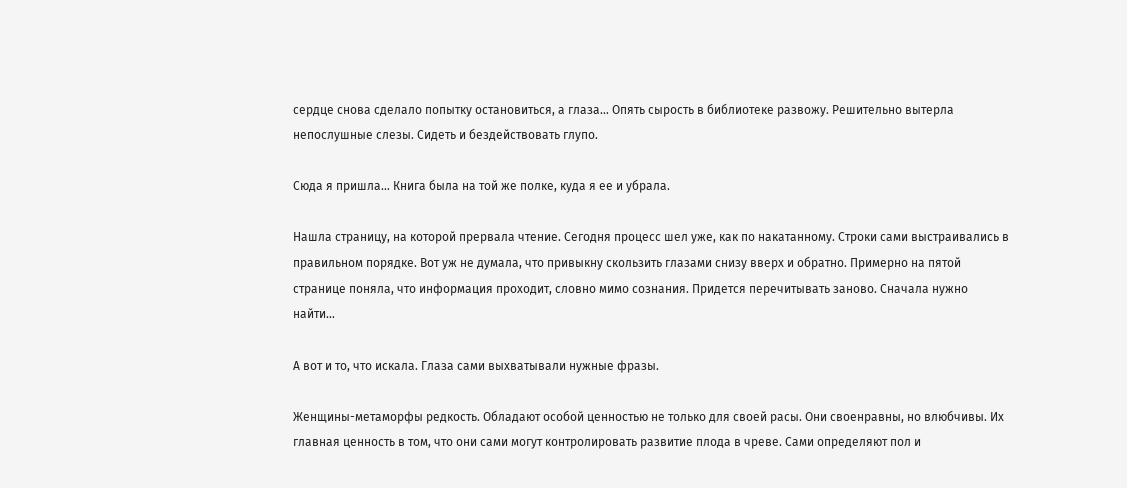сердце снова сделало попытку остановиться, а глаза… Опять сырость в библиотеке развожу. Решительно вытерла непослушные слезы. Сидеть и бездействовать глупо.

Сюда я пришла… Книга была на той же полке, куда я ее и убрала.

Нашла страницу, на которой прервала чтение. Сегодня процесс шел уже, как по накатанному. Строки сами выстраивались в правильном порядке. Вот уж не думала, что привыкну скользить глазами снизу вверх и обратно. Примерно на пятой странице поняла, что информация проходит, словно мимо сознания. Придется перечитывать заново. Сначала нужно найти…

А вот и то, что искала. Глаза сами выхватывали нужные фразы.

Женщины-метаморфы редкость. Обладают особой ценностью не только для своей расы. Они своенравны, но влюбчивы. Их главная ценность в том, что они сами могут контролировать развитие плода в чреве. Сами определяют пол и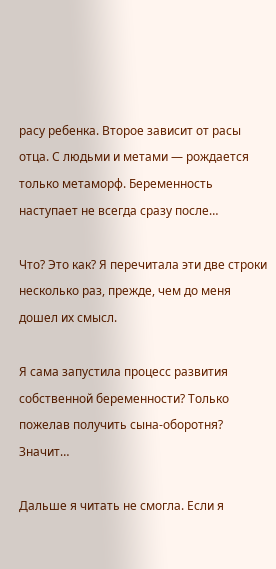расу ребенка. Второе зависит от расы отца. С людьми и метами — рождается только метаморф. Беременность наступает не всегда сразу после…

Что? Это как? Я перечитала эти две строки несколько раз, прежде, чем до меня дошел их смысл.

Я сама запустила процесс развития собственной беременности? Только пожелав получить сына-оборотня? Значит…

Дальше я читать не смогла. Если я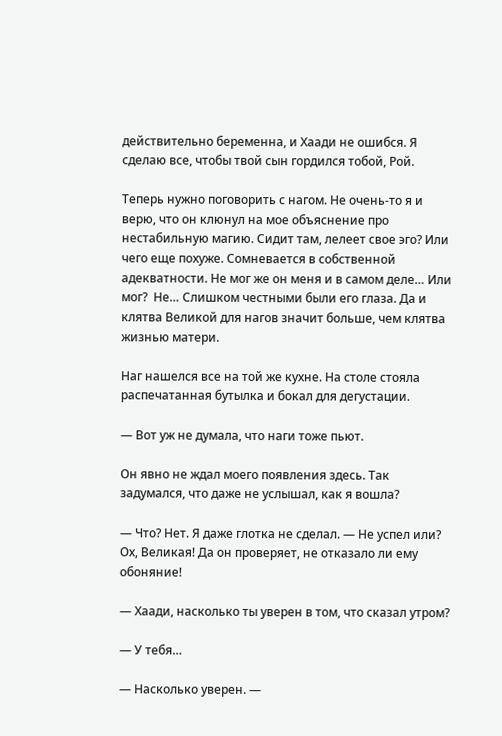действительно беременна, и Хаади не ошибся. Я сделаю все, чтобы твой сын гордился тобой, Рой.

Теперь нужно поговорить с нагом. Не очень-то я и верю, что он клюнул на мое объяснение про нестабильную магию. Сидит там, лелеет свое эго? Или чего еще похуже. Сомневается в собственной адекватности. Не мог же он меня и в самом деле… Или мог?  Не… Слишком честными были его глаза. Да и клятва Великой для нагов значит больше, чем клятва жизнью матери.

Наг нашелся все на той же кухне. На столе стояла распечатанная бутылка и бокал для дегустации.

— Вот уж не думала, что наги тоже пьют.

Он явно не ждал моего появления здесь. Так задумался, что даже не услышал, как я вошла?

— Что? Нет. Я даже глотка не сделал. — Не успел или? Ох, Великая! Да он проверяет, не отказало ли ему обоняние!

— Хаади, насколько ты уверен в том, что сказал утром?

— У тебя…

— Насколько уверен. —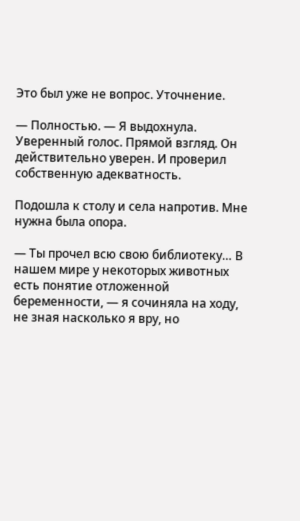Это был уже не вопрос. Уточнение.

— Полностью. — Я выдохнула. Уверенный голос. Прямой взгляд. Он действительно уверен. И проверил собственную адекватность.

Подошла к столу и села напротив. Мне нужна была опора.

— Ты прочел всю свою библиотеку… В нашем мире у некоторых животных есть понятие отложенной беременности, — я сочиняла на ходу, не зная насколько я вру, но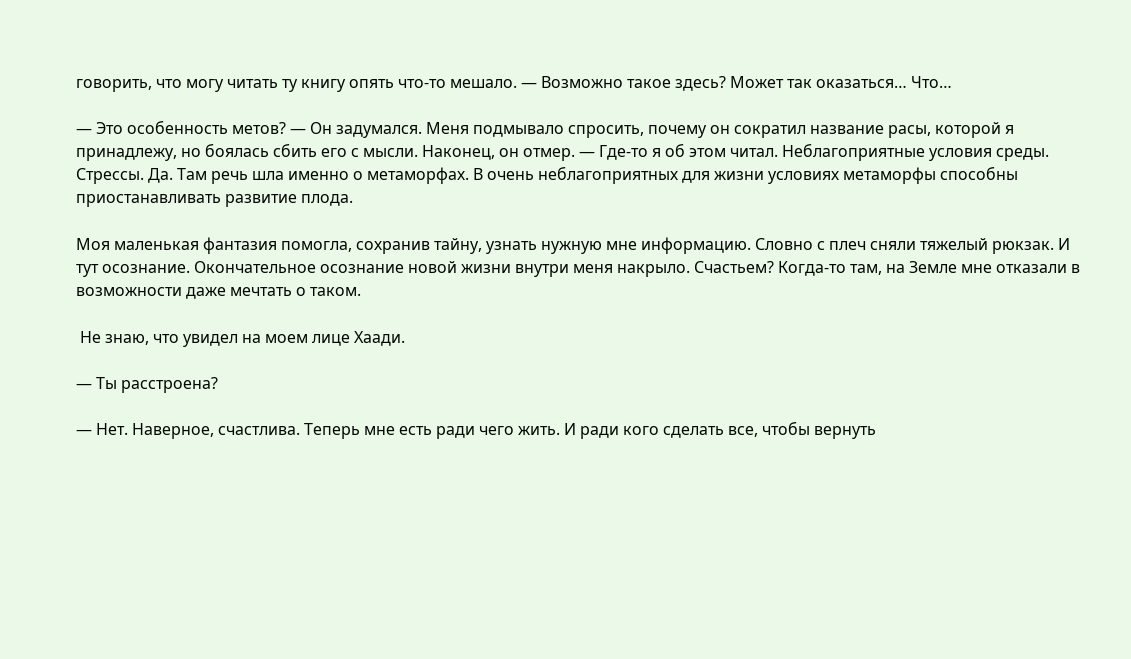говорить, что могу читать ту книгу опять что-то мешало. — Возможно такое здесь? Может так оказаться… Что…

— Это особенность метов? — Он задумался. Меня подмывало спросить, почему он сократил название расы, которой я принадлежу, но боялась сбить его с мысли. Наконец, он отмер. — Где-то я об этом читал. Неблагоприятные условия среды. Стрессы. Да. Там речь шла именно о метаморфах. В очень неблагоприятных для жизни условиях метаморфы способны приостанавливать развитие плода.

Моя маленькая фантазия помогла, сохранив тайну, узнать нужную мне информацию. Словно с плеч сняли тяжелый рюкзак. И тут осознание. Окончательное осознание новой жизни внутри меня накрыло. Счастьем? Когда-то там, на Земле мне отказали в возможности даже мечтать о таком.

 Не знаю, что увидел на моем лице Хаади.

— Ты расстроена?

— Нет. Наверное, счастлива. Теперь мне есть ради чего жить. И ради кого сделать все, чтобы вернуть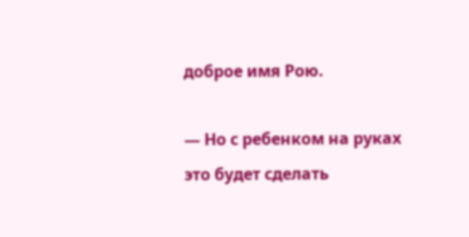доброе имя Рою.

— Но с ребенком на руках это будет сделать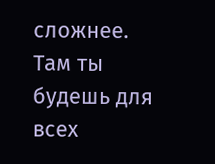сложнее. Там ты будешь для всех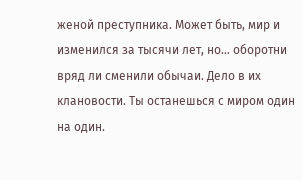женой преступника. Может быть, мир и изменился за тысячи лет, но… оборотни вряд ли сменили обычаи. Дело в их клановости. Ты останешься с миром один на один.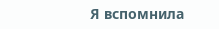Я вспомнила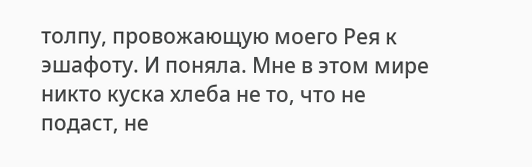толпу, провожающую моего Рея к эшафоту. И поняла. Мне в этом мире никто куска хлеба не то, что не подаст, не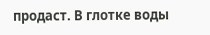продаст. В глотке воды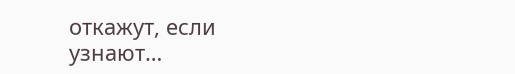откажут, если узнают…